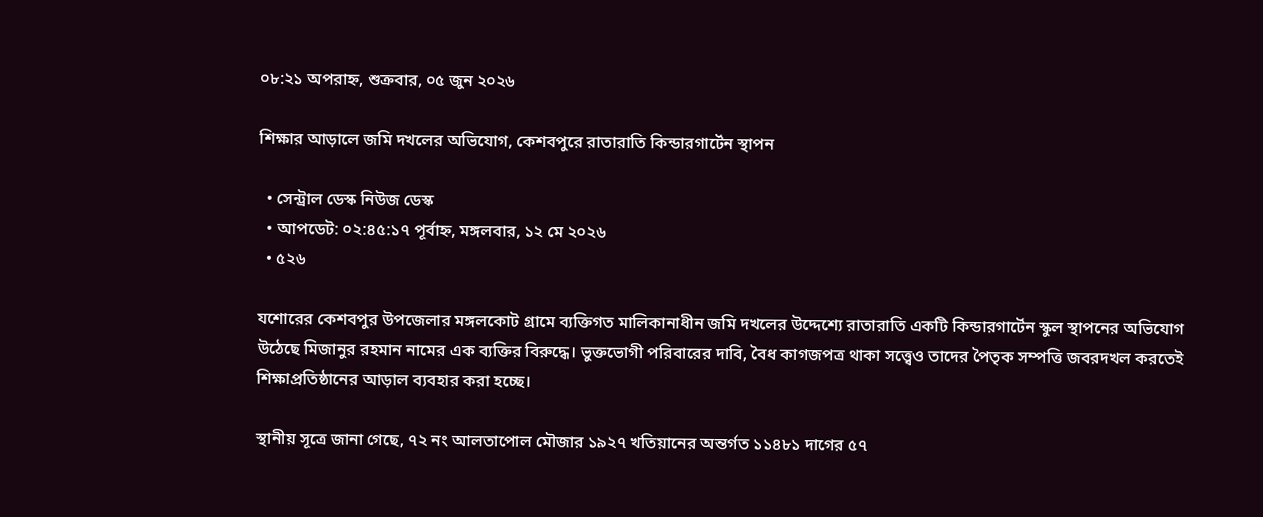০৮:২১ অপরাহ্ন, শুক্রবার, ০৫ জুন ২০২৬

শিক্ষার আড়ালে জমি দখলের অভিযোগ, কেশবপুরে রাতারাতি কিন্ডারগার্টেন স্থাপন

  • সেন্ট্রাল ডেস্ক নিউজ ডেস্ক
  • আপডেট: ০২:৪৫:১৭ পূর্বাহ্ন, মঙ্গলবার, ১২ মে ২০২৬
  • ৫২৬

যশোরের কেশবপুর উপজেলার মঙ্গলকোট গ্রামে ব্যক্তিগত মালিকানাধীন জমি দখলের উদ্দেশ্যে রাতারাতি একটি কিন্ডারগার্টেন স্কুল স্থাপনের অভিযোগ উঠেছে মিজানুর রহমান নামের এক ব্যক্তির বিরুদ্ধে। ভুক্তভোগী পরিবারের দাবি, বৈধ কাগজপত্র থাকা সত্ত্বেও তাদের পৈতৃক সম্পত্তি জবরদখল করতেই শিক্ষাপ্রতিষ্ঠানের আড়াল ব্যবহার করা হচ্ছে।

স্থানীয় সূত্রে জানা গেছে, ৭২ নং আলতাপোল মৌজার ১৯২৭ খতিয়ানের অন্তর্গত ১১৪৮১ দাগের ৫৭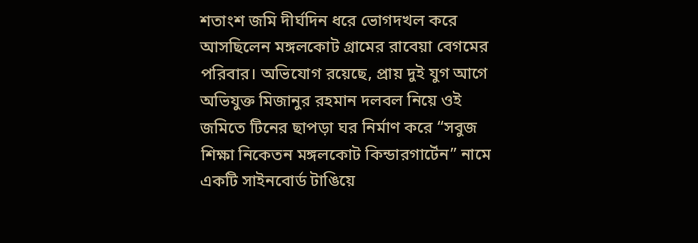শতাংশ জমি দীর্ঘদিন ধরে ভোগদখল করে আসছিলেন মঙ্গলকোট গ্রামের রাবেয়া বেগমের পরিবার। অভিযোগ রয়েছে, প্রায় দুই যুগ আগে অভিযুক্ত মিজানুর রহমান দলবল নিয়ে ওই জমিতে টিনের ছাপড়া ঘর নির্মাণ করে “সবুজ শিক্ষা নিকেতন মঙ্গলকোট কিন্ডারগার্টেন” নামে একটি সাইনবোর্ড টাঙিয়ে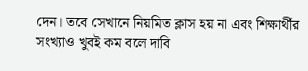দেন। তবে সেখানে নিয়মিত ক্লাস হয় না এবং শিক্ষার্থীর সংখ্যাও খুবই কম বলে দাবি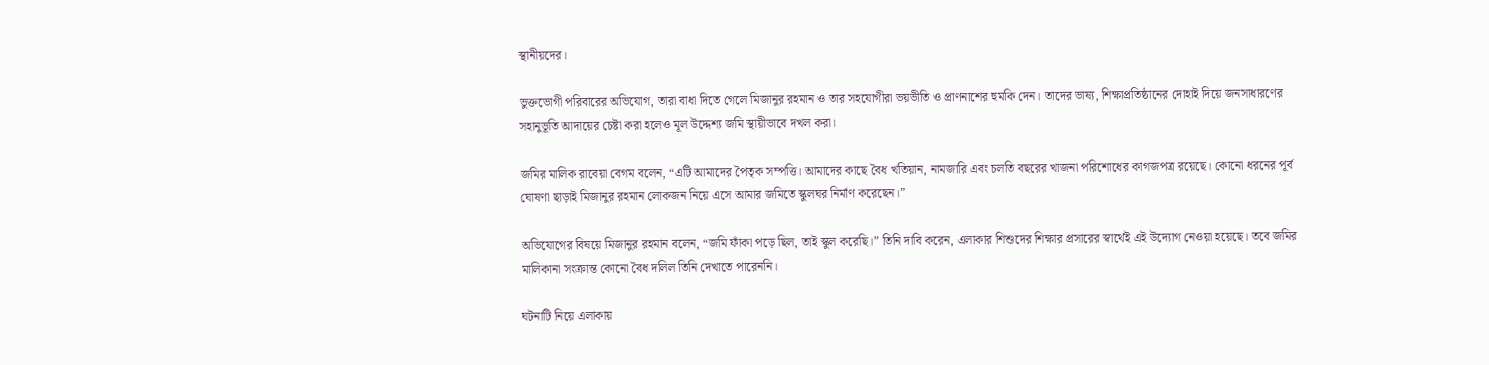স্থানীয়দের।

ভুক্তভোগী পরিবারের অভিযোগ, তারা বাধা দিতে গেলে মিজানুর রহমান ও তার সহযোগীরা ভয়ভীতি ও প্রাণনাশের হুমকি দেন। তাদের ভাষ্য, শিক্ষাপ্রতিষ্ঠানের দোহাই দিয়ে জনসাধারণের সহানুভূতি আদায়ের চেষ্টা করা হলেও মূল উদ্দেশ্য জমি স্থায়ীভাবে দখল করা।

জমির মালিক রাবেয়া বেগম বলেন, “এটি আমাদের পৈতৃক সম্পত্তি। আমাদের কাছে বৈধ খতিয়ান, নামজারি এবং চলতি বছরের খাজনা পরিশোধের কাগজপত্র রয়েছে। কোনো ধরনের পূর্ব ঘোষণা ছাড়াই মিজানুর রহমান লোকজন নিয়ে এসে আমার জমিতে স্কুলঘর নির্মাণ করেছেন।”

অভিযোগের বিষয়ে মিজানুর রহমান বলেন, “জমি ফাঁকা পড়ে ছিল, তাই স্কুল করেছি।” তিনি দাবি করেন, এলাকার শিশুদের শিক্ষার প্রসারের স্বার্থেই এই উদ্যোগ নেওয়া হয়েছে। তবে জমির মালিকানা সংক্রান্ত কোনো বৈধ দলিল তিনি দেখাতে পারেননি।

ঘটনাটি নিয়ে এলাকায়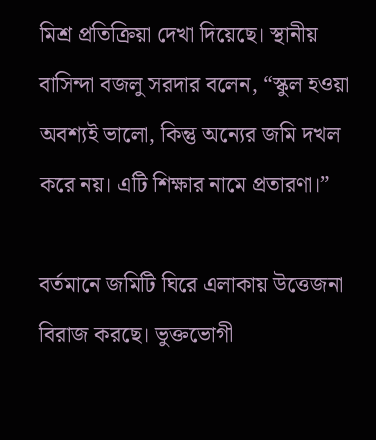মিশ্র প্রতিক্রিয়া দেখা দিয়েছে। স্থানীয় বাসিন্দা বজলু সরদার বলেন, “স্কুল হওয়া অবশ্যই ভালো, কিন্তু অন্যের জমি দখল করে নয়। এটি শিক্ষার নামে প্রতারণা।”

বর্তমানে জমিটি ঘিরে এলাকায় উত্তেজনা বিরাজ করছে। ভুক্তভোগী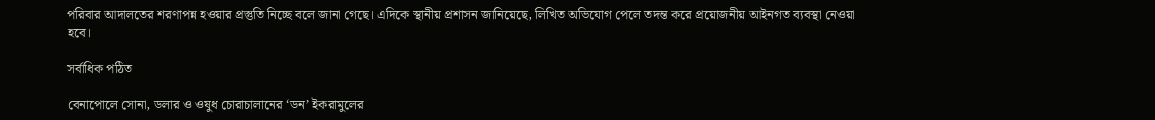পরিবার আদালতের শরণাপন্ন হওয়ার প্রস্তুতি নিচ্ছে বলে জানা গেছে। এদিকে স্থানীয় প্রশাসন জানিয়েছে, লিখিত অভিযোগ পেলে তদন্ত করে প্রয়োজনীয় আইনগত ব্যবস্থা নেওয়া হবে।

সর্বাধিক পঠিত

বেনাপোলে সোনা, ডলার ও ওষুধ চোরাচালানের ‘ডন’ ইকরামুলের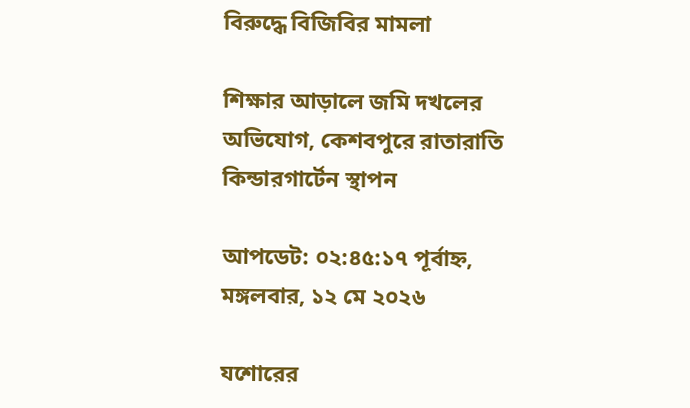বিরুদ্ধে বিজিবির মামলা

শিক্ষার আড়ালে জমি দখলের অভিযোগ, কেশবপুরে রাতারাতি কিন্ডারগার্টেন স্থাপন

আপডেট: ০২:৪৫:১৭ পূর্বাহ্ন, মঙ্গলবার, ১২ মে ২০২৬

যশোরের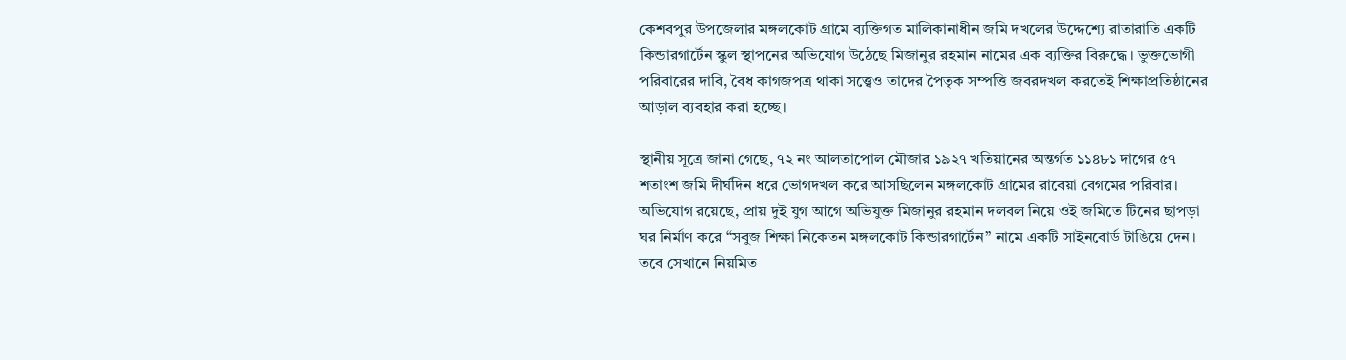কেশবপুর উপজেলার মঙ্গলকোট গ্রামে ব্যক্তিগত মালিকানাধীন জমি দখলের উদ্দেশ্যে রাতারাতি একটি কিন্ডারগার্টেন স্কুল স্থাপনের অভিযোগ উঠেছে মিজানুর রহমান নামের এক ব্যক্তির বিরুদ্ধে। ভুক্তভোগী পরিবারের দাবি, বৈধ কাগজপত্র থাকা সত্ত্বেও তাদের পৈতৃক সম্পত্তি জবরদখল করতেই শিক্ষাপ্রতিষ্ঠানের আড়াল ব্যবহার করা হচ্ছে।

স্থানীয় সূত্রে জানা গেছে, ৭২ নং আলতাপোল মৌজার ১৯২৭ খতিয়ানের অন্তর্গত ১১৪৮১ দাগের ৫৭ শতাংশ জমি দীর্ঘদিন ধরে ভোগদখল করে আসছিলেন মঙ্গলকোট গ্রামের রাবেয়া বেগমের পরিবার। অভিযোগ রয়েছে, প্রায় দুই যুগ আগে অভিযুক্ত মিজানুর রহমান দলবল নিয়ে ওই জমিতে টিনের ছাপড়া ঘর নির্মাণ করে “সবুজ শিক্ষা নিকেতন মঙ্গলকোট কিন্ডারগার্টেন” নামে একটি সাইনবোর্ড টাঙিয়ে দেন। তবে সেখানে নিয়মিত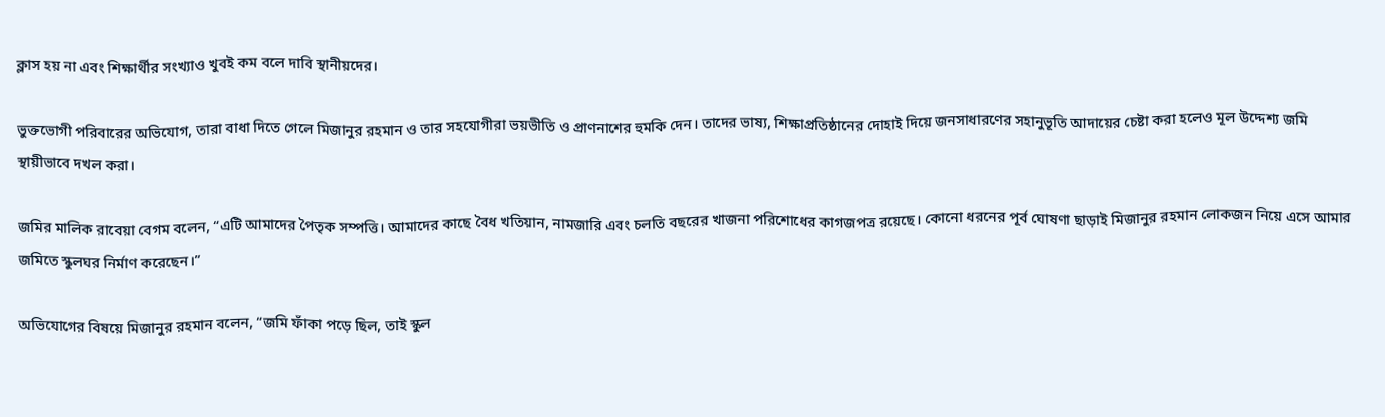ক্লাস হয় না এবং শিক্ষার্থীর সংখ্যাও খুবই কম বলে দাবি স্থানীয়দের।

ভুক্তভোগী পরিবারের অভিযোগ, তারা বাধা দিতে গেলে মিজানুর রহমান ও তার সহযোগীরা ভয়ভীতি ও প্রাণনাশের হুমকি দেন। তাদের ভাষ্য, শিক্ষাপ্রতিষ্ঠানের দোহাই দিয়ে জনসাধারণের সহানুভূতি আদায়ের চেষ্টা করা হলেও মূল উদ্দেশ্য জমি স্থায়ীভাবে দখল করা।

জমির মালিক রাবেয়া বেগম বলেন, “এটি আমাদের পৈতৃক সম্পত্তি। আমাদের কাছে বৈধ খতিয়ান, নামজারি এবং চলতি বছরের খাজনা পরিশোধের কাগজপত্র রয়েছে। কোনো ধরনের পূর্ব ঘোষণা ছাড়াই মিজানুর রহমান লোকজন নিয়ে এসে আমার জমিতে স্কুলঘর নির্মাণ করেছেন।”

অভিযোগের বিষয়ে মিজানুর রহমান বলেন, “জমি ফাঁকা পড়ে ছিল, তাই স্কুল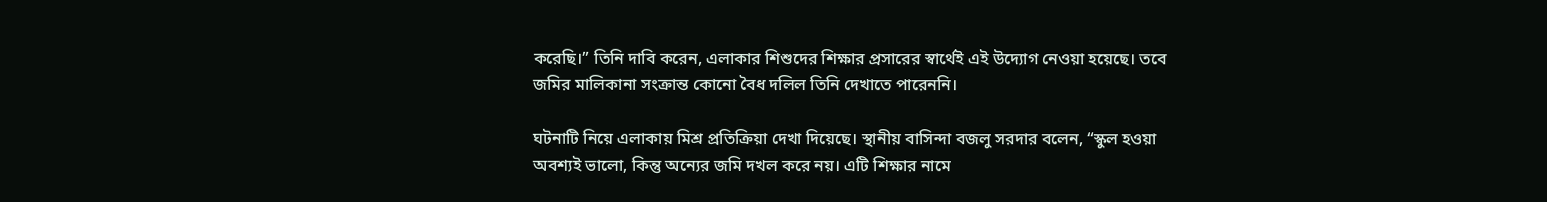করেছি।” তিনি দাবি করেন, এলাকার শিশুদের শিক্ষার প্রসারের স্বার্থেই এই উদ্যোগ নেওয়া হয়েছে। তবে জমির মালিকানা সংক্রান্ত কোনো বৈধ দলিল তিনি দেখাতে পারেননি।

ঘটনাটি নিয়ে এলাকায় মিশ্র প্রতিক্রিয়া দেখা দিয়েছে। স্থানীয় বাসিন্দা বজলু সরদার বলেন, “স্কুল হওয়া অবশ্যই ভালো, কিন্তু অন্যের জমি দখল করে নয়। এটি শিক্ষার নামে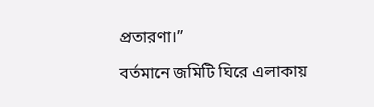প্রতারণা।”

বর্তমানে জমিটি ঘিরে এলাকায়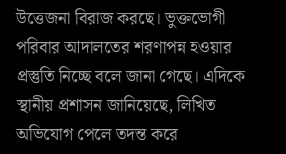উত্তেজনা বিরাজ করছে। ভুক্তভোগী পরিবার আদালতের শরণাপন্ন হওয়ার প্রস্তুতি নিচ্ছে বলে জানা গেছে। এদিকে স্থানীয় প্রশাসন জানিয়েছে, লিখিত অভিযোগ পেলে তদন্ত করে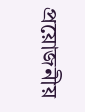প্রয়োজনীয়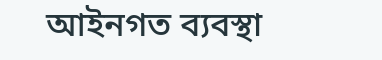আইনগত ব্যবস্থা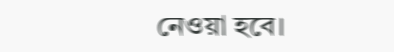নেওয়া হবে।